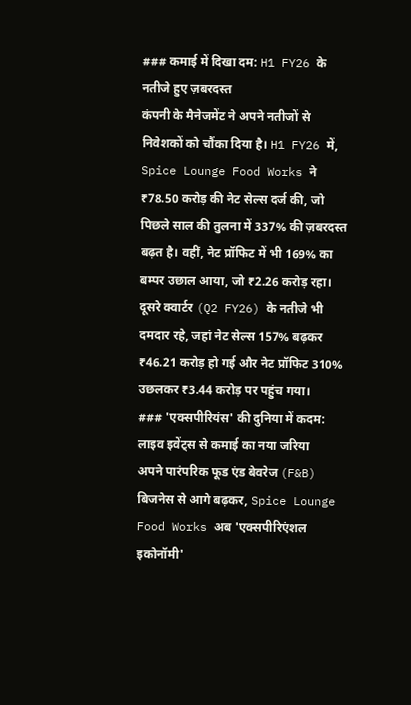### कमाई में दिखा दम: H1 FY26 के नतीजे हुए ज़बरदस्त
कंपनी के मैनेजमेंट ने अपने नतीजों से निवेशकों को चौंका दिया है। H1 FY26 में, Spice Lounge Food Works ने ₹78.50 करोड़ की नेट सेल्स दर्ज की, जो पिछले साल की तुलना में 337% की ज़बरदस्त बढ़त है। वहीं, नेट प्रॉफिट में भी 169% का बम्पर उछाल आया, जो ₹2.26 करोड़ रहा। दूसरे क्वार्टर (Q2 FY26) के नतीजे भी दमदार रहे, जहां नेट सेल्स 157% बढ़कर ₹46.21 करोड़ हो गई और नेट प्रॉफिट 310% उछलकर ₹3.44 करोड़ पर पहुंच गया।
### 'एक्सपीरियंस' की दुनिया में कदम: लाइव इवेंट्स से कमाई का नया जरिया
अपने पारंपरिक फूड एंड बेवरेज (F&B) बिजनेस से आगे बढ़कर, Spice Lounge Food Works अब 'एक्सपीरिएंशल इकोनॉमी'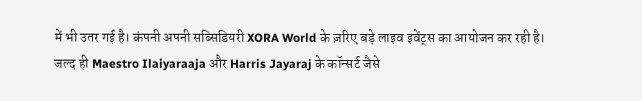में भी उतर गई है। कंपनी अपनी सब्सिडियरी XORA World के ज़रिए बड़े लाइव इवेंट्स का आयोजन कर रही है। जल्द ही Maestro Ilaiyaraaja और Harris Jayaraj के कॉन्सर्ट जैसे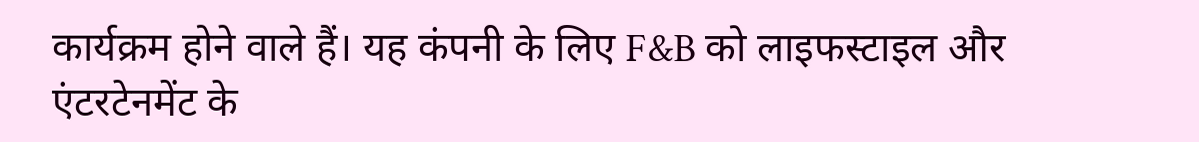कार्यक्रम होने वाले हैं। यह कंपनी के लिए F&B को लाइफस्टाइल और एंटरटेनमेंट के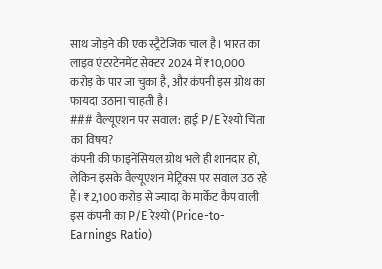साथ जोड़ने की एक स्ट्रैटेजिक चाल है। भारत का लाइव एंटरटेनमेंट सेक्टर 2024 में ₹10,000 करोड़ के पार जा चुका है, और कंपनी इस ग्रोथ का फायदा उठाना चाहती है।
### वैल्यूएशन पर सवाल: हाई P/E रेश्यो चिंता का विषय?
कंपनी की फाइनेंसियल ग्रोथ भले ही शानदार हो, लेकिन इसके वैल्यूएशन मेट्रिक्स पर सवाल उठ रहे हैं। ₹2,100 करोड़ से ज्यादा के मार्केट कैप वाली इस कंपनी का P/E रेश्यो (Price-to-Earnings Ratio)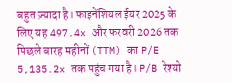बहुत ज़्यादा है। फाइनेंशियल ईयर 2025 के लिए यह 497.4x और फरवरी 2026 तक पिछले बारह महीनों (TTM) का P/E 5,135.2x तक पहुंच गया है। P/B रेश्यो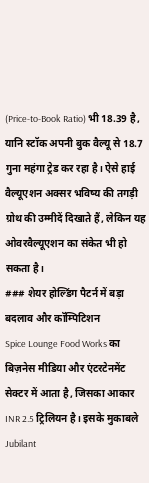(Price-to-Book Ratio) भी 18.39 है, यानि स्टॉक अपनी बुक वैल्यू से 18.7 गुना महंगा ट्रेड कर रहा है। ऐसे हाई वैल्यूएशन अक्सर भविष्य की तगड़ी ग्रोथ की उम्मीदें दिखाते हैं, लेकिन यह ओवरवैल्यूएशन का संकेत भी हो सकता है।
### शेयर होल्डिंग पैटर्न में बड़ा बदलाव और कॉम्पिटिशन
Spice Lounge Food Works का बिज़नेस मीडिया और एंटरटेनमेंट सेक्टर में आता है, जिसका आकार INR 2.5 ट्रिलियन है। इसके मुकाबले Jubilant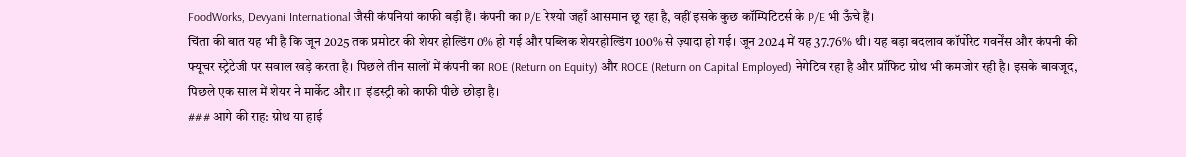FoodWorks, Devyani International जैसी कंपनियां काफी बड़ी हैं। कंपनी का P/E रेश्यो जहाँ आसमान छू रहा है, वहीं इसके कुछ कॉम्पिटिटर्स के P/E भी ऊँचे हैं।
चिंता की बात यह भी है कि जून 2025 तक प्रमोटर की शेयर होल्डिंग 0% हो गई और पब्लिक शेयरहोल्डिंग 100% से ज़्यादा हो गई। जून 2024 में यह 37.76% थी। यह बड़ा बदलाव कॉर्पोरेट गवर्नेंस और कंपनी की फ्यूचर स्ट्रेटेजी पर सवाल खड़े करता है। पिछले तीन सालों में कंपनी का ROE (Return on Equity) और ROCE (Return on Capital Employed) नेगेटिव रहा है और प्रॉफिट ग्रोथ भी कमजोर रही है। इसके बावजूद, पिछले एक साल में शेयर ने मार्केट और IT इंडस्ट्री को काफी पीछे छोड़ा है।
### आगे की राह: ग्रोथ या हाई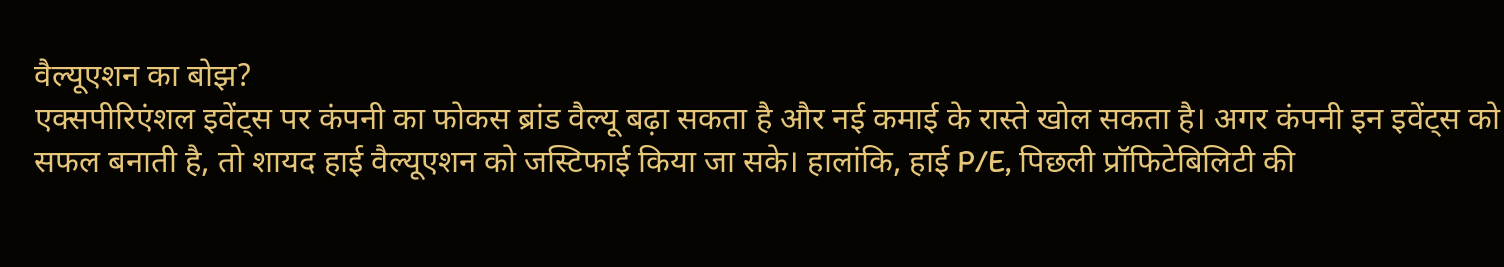वैल्यूएशन का बोझ?
एक्सपीरिएंशल इवेंट्स पर कंपनी का फोकस ब्रांड वैल्यू बढ़ा सकता है और नई कमाई के रास्ते खोल सकता है। अगर कंपनी इन इवेंट्स को सफल बनाती है, तो शायद हाई वैल्यूएशन को जस्टिफाई किया जा सके। हालांकि, हाई P/E, पिछली प्रॉफिटेबिलिटी की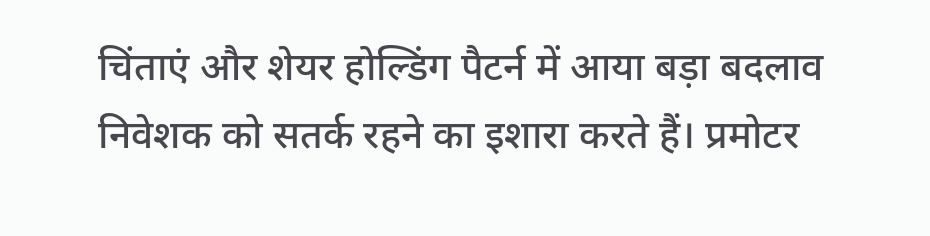चिंताएं और शेयर होल्डिंग पैटर्न में आया बड़ा बदलाव निवेशक को सतर्क रहने का इशारा करते हैं। प्रमोटर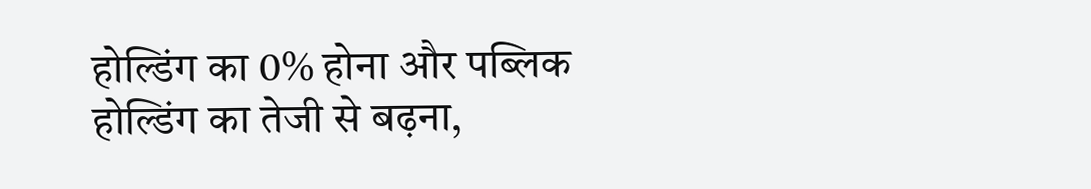होल्डिंग का 0% होना और पब्लिक होल्डिंग का तेजी से बढ़ना,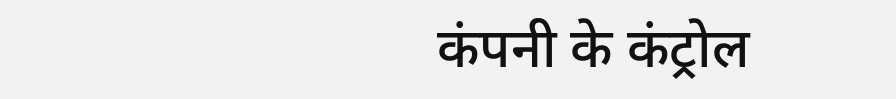कंपनी के कंट्रोल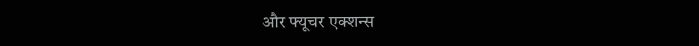और फ्यूचर एक्शन्स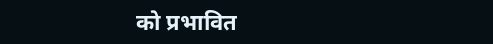को प्रभावित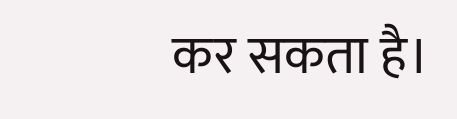कर सकता है।